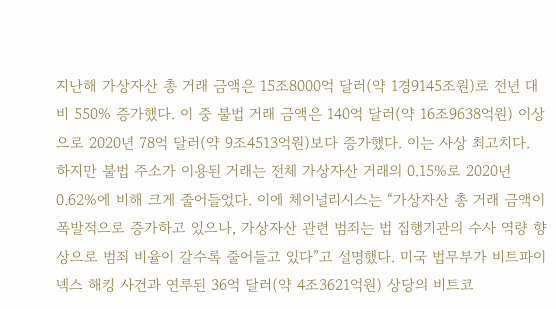지난해 가상자산 총 거래 금액은 15조8000억 달러(약 1경9145조원)로 전년 대비 550% 증가했다. 이 중 불법 거래 금액은 140억 달러(약 16조9638억원) 이상으로 2020년 78억 달러(약 9조4513억원)보다 증가했다. 이는 사상 최고치다.
하지만 불법 주소가 이용된 거래는 전체 가상자산 거래의 0.15%로 2020년 0.62%에 비해 크게 줄어들었다. 이에 체이널리시스는 “가상자산 총 거래 금액이 폭발적으로 증가하고 있으나, 가상자산 관련 범죄는 법 집행기관의 수사 역량 향상으로 범죄 비율이 갈수록 줄어들고 있다”고 설명했다. 미국 법무부가 비트파이넥스 해킹 사건과 연루된 36억 달러(약 4조3621억원) 상당의 비트코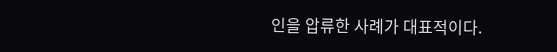인을 압류한 사례가 대표적이다.